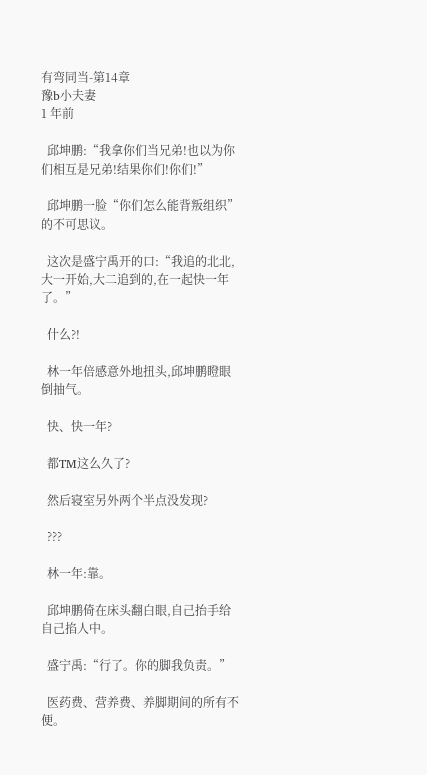有弯同当-第14章
豫b小夫妻
1 年前

  邱坤鹏:“我拿你们当兄弟!也以为你们相互是兄弟!结果你们!你们!”

  邱坤鹏一脸“你们怎么能背叛组织”的不可思议。

  这次是盛宁禹开的口:“我追的北北,大一开始,大二追到的,在一起快一年了。”

  什么?!

  林一年倍感意外地扭头,邱坤鹏瞪眼倒抽气。

  快、快一年?

  都TM这么久了?

  然后寝室另外两个半点没发现?

  ???

  林一年:靠。

  邱坤鹏倚在床头翻白眼,自己抬手给自己掐人中。

  盛宁禹:“行了。你的脚我负责。”

  医药费、营养费、养脚期间的所有不便。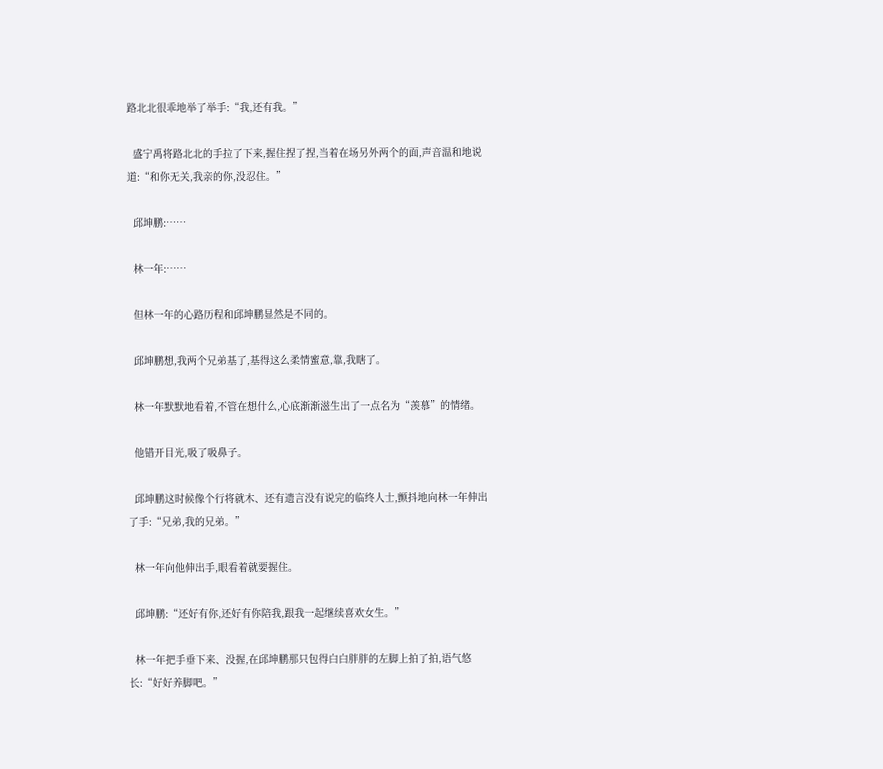路北北很乖地举了举手:“我,还有我。”

  盛宁禹将路北北的手拉了下来,握住捏了捏,当着在场另外两个的面,声音温和地说道:“和你无关,我亲的你,没忍住。”

  邱坤鹏:……

  林一年:……

  但林一年的心路历程和邱坤鹏显然是不同的。

  邱坤鹏想,我两个兄弟基了,基得这么柔情蜜意,靠,我瞎了。

  林一年默默地看着,不管在想什么,心底渐渐滋生出了一点名为“羡慕”的情绪。

  他错开目光,吸了吸鼻子。

  邱坤鹏这时候像个行将就木、还有遗言没有说完的临终人士,颤抖地向林一年伸出了手:“兄弟,我的兄弟。”

  林一年向他伸出手,眼看着就要握住。

  邱坤鹏:“还好有你,还好有你陪我,跟我一起继续喜欢女生。”

  林一年把手垂下来、没握,在邱坤鹏那只包得白白胖胖的左脚上拍了拍,语气悠长:“好好养脚吧。”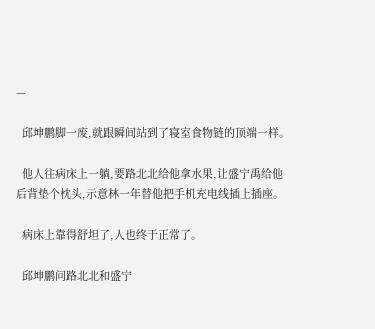—

  邱坤鹏脚一废,就跟瞬间站到了寝室食物链的顶端一样。

  他人往病床上一躺,要路北北给他拿水果,让盛宁禹给他后背垫个枕头,示意林一年替他把手机充电线插上插座。

  病床上靠得舒坦了,人也终于正常了。

  邱坤鹏问路北北和盛宁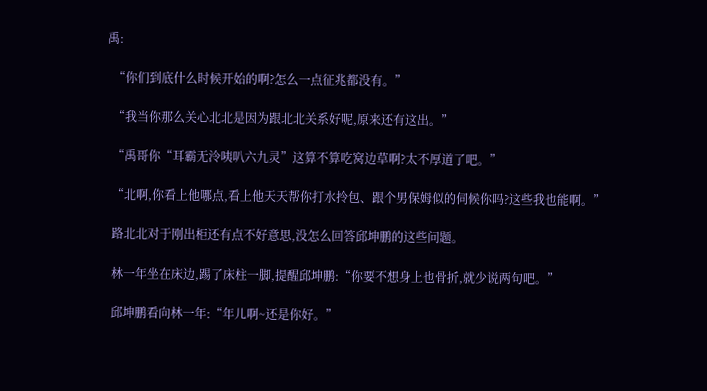禹:

  “你们到底什么时候开始的啊?怎么一点征兆都没有。”

  “我当你那么关心北北是因为跟北北关系好呢,原来还有这出。”

  “禹哥你“耳霸无泠咦叭六九灵”这算不算吃窝边草啊?太不厚道了吧。”

  “北啊,你看上他哪点,看上他天天帮你打水拎包、跟个男保姆似的伺候你吗?这些我也能啊。”

  路北北对于刚出柜还有点不好意思,没怎么回答邱坤鹏的这些问题。

  林一年坐在床边,踢了床柱一脚,提醒邱坤鹏:“你要不想身上也骨折,就少说两句吧。”

  邱坤鹏看向林一年:“年儿啊~还是你好。”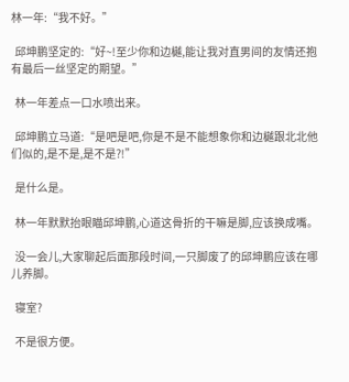林一年:“我不好。”

  邱坤鹏坚定的:“好~!至少你和边樾,能让我对直男间的友情还抱有最后一丝坚定的期望。”

  林一年差点一口水喷出来。

  邱坤鹏立马道:“是吧是吧,你是不是不能想象你和边樾跟北北他们似的,是不是,是不是?!”

  是什么是。

  林一年默默抬眼瞄邱坤鹏,心道这骨折的干嘛是脚,应该换成嘴。

  没一会儿,大家聊起后面那段时间,一只脚废了的邱坤鹏应该在哪儿养脚。

  寝室?

  不是很方便。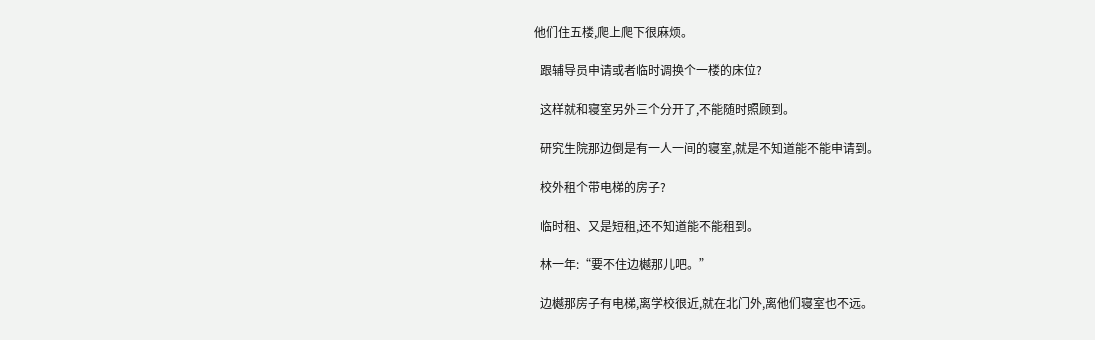他们住五楼,爬上爬下很麻烦。

  跟辅导员申请或者临时调换个一楼的床位?

  这样就和寝室另外三个分开了,不能随时照顾到。

  研究生院那边倒是有一人一间的寝室,就是不知道能不能申请到。

  校外租个带电梯的房子?

  临时租、又是短租,还不知道能不能租到。

  林一年:“要不住边樾那儿吧。”

  边樾那房子有电梯,离学校很近,就在北门外,离他们寝室也不远。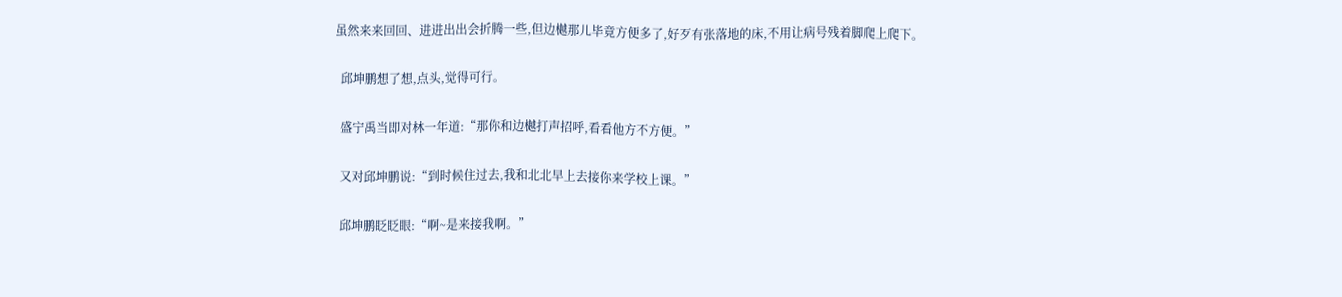虽然来来回回、进进出出会折腾一些,但边樾那儿毕竟方便多了,好歹有张落地的床,不用让病号残着脚爬上爬下。

  邱坤鹏想了想,点头,觉得可行。

  盛宁禹当即对林一年道:“那你和边樾打声招呼,看看他方不方便。”

  又对邱坤鹏说:“到时候住过去,我和北北早上去接你来学校上课。”

  邱坤鹏眨眨眼:“啊~是来接我啊。”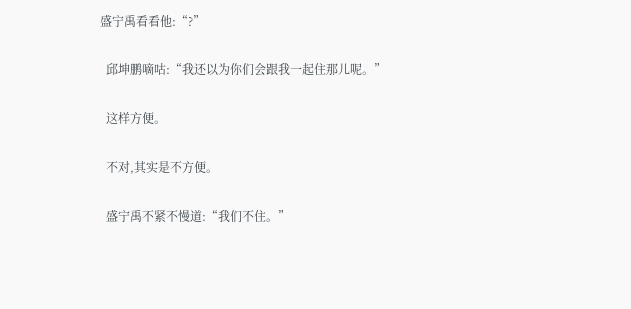盛宁禹看看他:“?”

  邱坤鹏嘀咕:“我还以为你们会跟我一起住那儿呢。”

  这样方便。

  不对,其实是不方便。

  盛宁禹不紧不慢道:“我们不住。”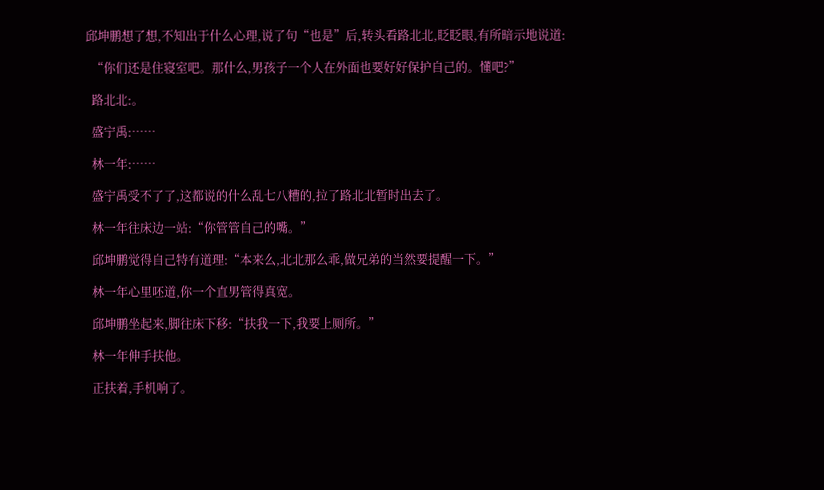邱坤鹏想了想,不知出于什么心理,说了句“也是”后,转头看路北北,眨眨眼,有所暗示地说道:

  “你们还是住寝室吧。那什么,男孩子一个人在外面也要好好保护自己的。懂吧?”

  路北北:。

  盛宁禹:……

  林一年:……

  盛宁禹受不了了,这都说的什么乱七八糟的,拉了路北北暂时出去了。

  林一年往床边一站:“你管管自己的嘴。”

  邱坤鹏觉得自己特有道理:“本来么,北北那么乖,做兄弟的当然要提醒一下。”

  林一年心里呸道,你一个直男管得真宽。

  邱坤鹏坐起来,脚往床下移:“扶我一下,我要上厕所。”

  林一年伸手扶他。

  正扶着,手机响了。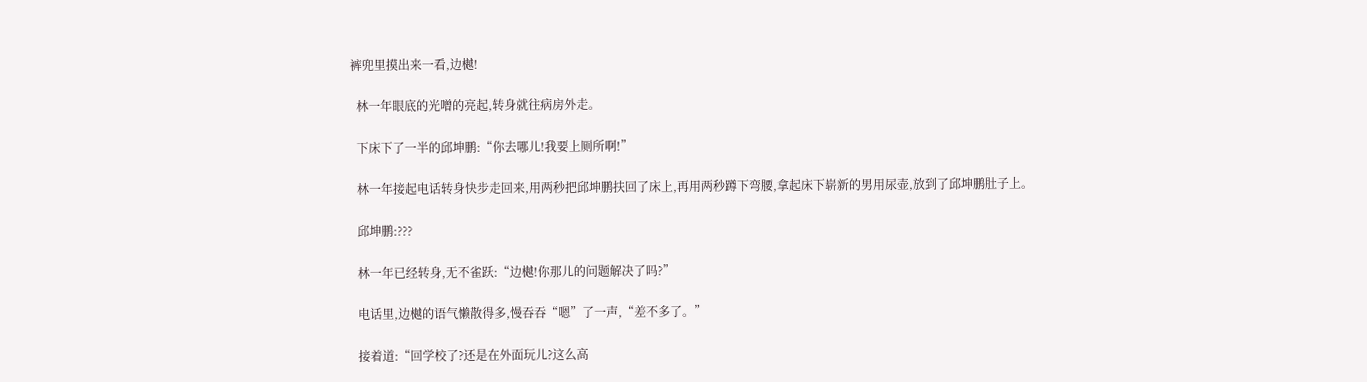裤兜里摸出来一看,边樾!

  林一年眼底的光噌的亮起,转身就往病房外走。

  下床下了一半的邱坤鹏:“你去哪儿!我要上厕所啊!”

  林一年接起电话转身快步走回来,用两秒把邱坤鹏扶回了床上,再用两秒蹲下弯腰,拿起床下崭新的男用尿壶,放到了邱坤鹏肚子上。

  邱坤鹏:???

  林一年已经转身,无不雀跃:“边樾!你那儿的问题解决了吗?”

  电话里,边樾的语气懒散得多,慢吞吞“嗯”了一声,“差不多了。”

  接着道:“回学校了?还是在外面玩儿?这么高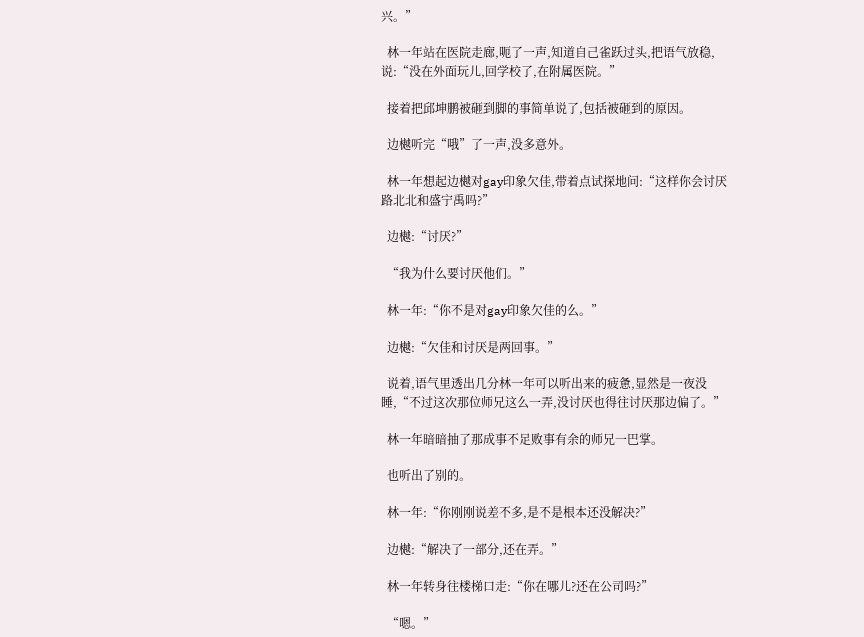兴。”

  林一年站在医院走廊,呃了一声,知道自己雀跃过头,把语气放稳,说:“没在外面玩儿,回学校了,在附属医院。”

  接着把邱坤鹏被砸到脚的事简单说了,包括被砸到的原因。

  边樾听完“哦”了一声,没多意外。

  林一年想起边樾对gay印象欠佳,带着点试探地问:“这样你会讨厌路北北和盛宁禹吗?”

  边樾:“讨厌?”

  “我为什么要讨厌他们。”

  林一年:“你不是对gay印象欠佳的么。”

  边樾:“欠佳和讨厌是两回事。”

  说着,语气里透出几分林一年可以听出来的疲惫,显然是一夜没睡,“不过这次那位师兄这么一弄,没讨厌也得往讨厌那边偏了。”

  林一年暗暗抽了那成事不足败事有余的师兄一巴掌。

  也听出了别的。

  林一年:“你刚刚说差不多,是不是根本还没解决?”

  边樾:“解决了一部分,还在弄。”

  林一年转身往楼梯口走:“你在哪儿?还在公司吗?”

  “嗯。”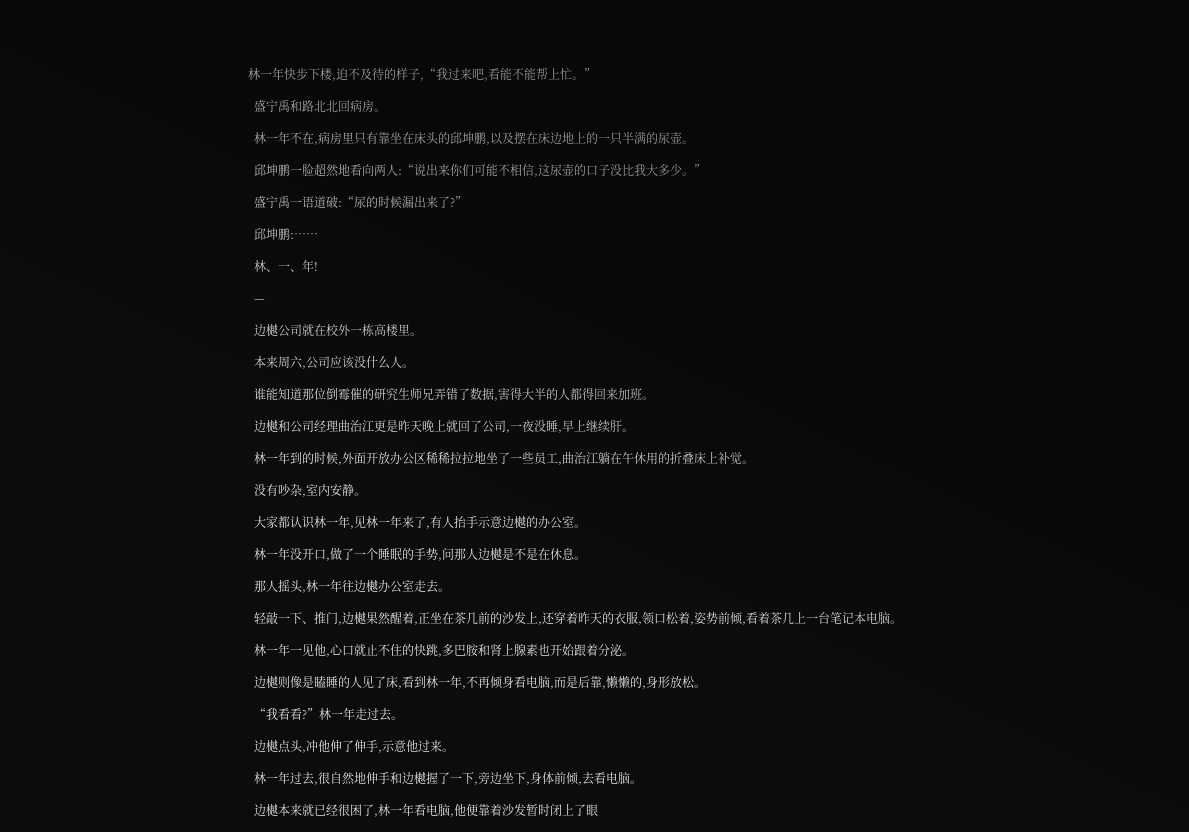林一年快步下楼,迫不及待的样子,“我过来吧,看能不能帮上忙。”

  盛宁禹和路北北回病房。

  林一年不在,病房里只有靠坐在床头的邱坤鹏,以及摆在床边地上的一只半满的尿壶。

  邱坤鹏一脸超然地看向两人:“说出来你们可能不相信,这尿壶的口子没比我大多少。”

  盛宁禹一语道破:“尿的时候漏出来了?”

  邱坤鹏:……

  林、一、年!

  —

  边樾公司就在校外一栋高楼里。

  本来周六,公司应该没什么人。

  谁能知道那位倒霉催的研究生师兄弄错了数据,害得大半的人都得回来加班。

  边樾和公司经理曲治江更是昨天晚上就回了公司,一夜没睡,早上继续肝。

  林一年到的时候,外面开放办公区稀稀拉拉地坐了一些员工,曲治江躺在午休用的折叠床上补觉。

  没有吵杂,室内安静。

  大家都认识林一年,见林一年来了,有人抬手示意边樾的办公室。

  林一年没开口,做了一个睡眠的手势,问那人边樾是不是在休息。

  那人摇头,林一年往边樾办公室走去。

  轻敲一下、推门,边樾果然醒着,正坐在茶几前的沙发上,还穿着昨天的衣服,领口松着,姿势前倾,看着茶几上一台笔记本电脑。

  林一年一见他,心口就止不住的快跳,多巴胺和肾上腺素也开始跟着分泌。

  边樾则像是瞌睡的人见了床,看到林一年,不再倾身看电脑,而是后靠,懒懒的,身形放松。

  “我看看?”林一年走过去。

  边樾点头,冲他伸了伸手,示意他过来。

  林一年过去,很自然地伸手和边樾握了一下,旁边坐下,身体前倾,去看电脑。

  边樾本来就已经很困了,林一年看电脑,他便靠着沙发暂时闭上了眼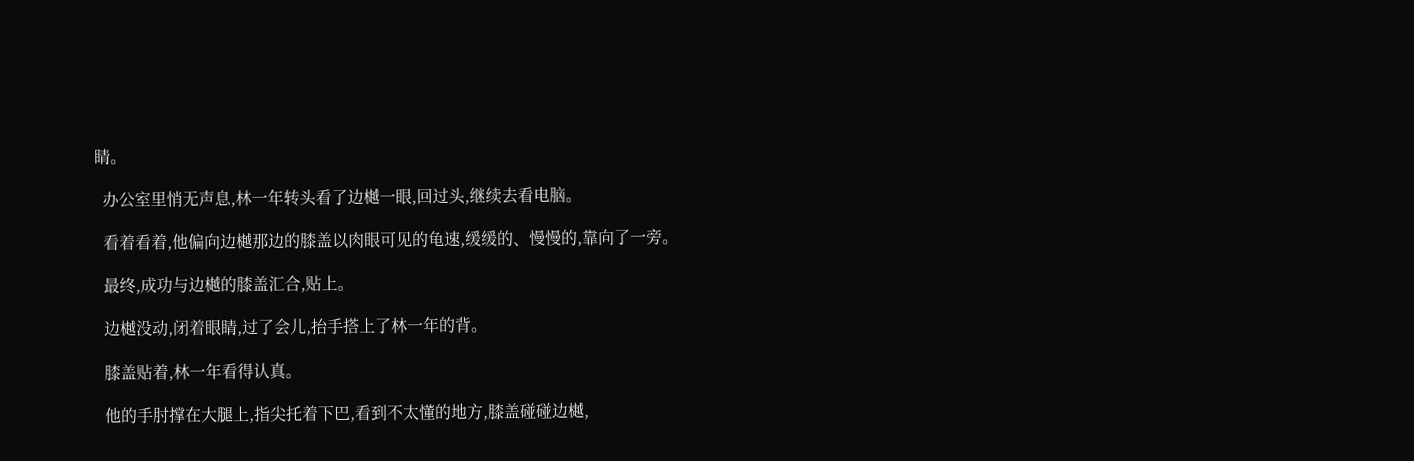睛。

  办公室里悄无声息,林一年转头看了边樾一眼,回过头,继续去看电脑。

  看着看着,他偏向边樾那边的膝盖以肉眼可见的龟速,缓缓的、慢慢的,靠向了一旁。

  最终,成功与边樾的膝盖汇合,贴上。

  边樾没动,闭着眼睛,过了会儿,抬手搭上了林一年的背。

  膝盖贴着,林一年看得认真。

  他的手肘撑在大腿上,指尖托着下巴,看到不太懂的地方,膝盖碰碰边樾,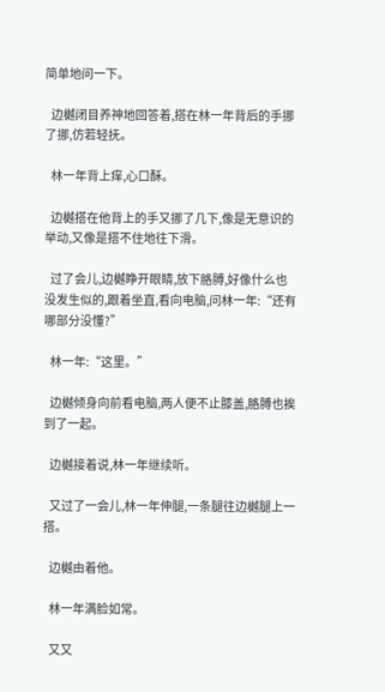简单地问一下。

  边樾闭目养神地回答着,搭在林一年背后的手挪了挪,仿若轻抚。

  林一年背上痒,心口酥。

  边樾搭在他背上的手又挪了几下,像是无意识的举动,又像是搭不住地往下滑。

  过了会儿,边樾睁开眼睛,放下胳膊,好像什么也没发生似的,跟着坐直,看向电脑,问林一年:“还有哪部分没懂?”

  林一年:“这里。”

  边樾倾身向前看电脑,两人便不止膝盖,胳膊也挨到了一起。

  边樾接着说,林一年继续听。

  又过了一会儿,林一年伸腿,一条腿往边樾腿上一搭。

  边樾由着他。

  林一年满脸如常。

  又又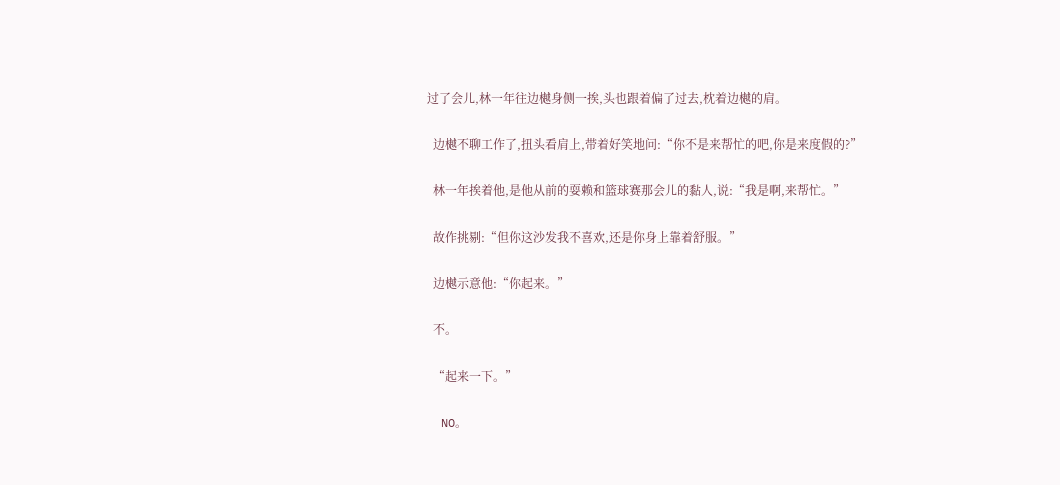过了会儿,林一年往边樾身侧一挨,头也跟着偏了过去,枕着边樾的肩。

  边樾不聊工作了,扭头看肩上,带着好笑地问:“你不是来帮忙的吧,你是来度假的?”

  林一年挨着他,是他从前的耍赖和篮球赛那会儿的黏人,说:“我是啊,来帮忙。”

  故作挑剔:“但你这沙发我不喜欢,还是你身上靠着舒服。”

  边樾示意他:“你起来。”

  不。

  “起来一下。”

  NO。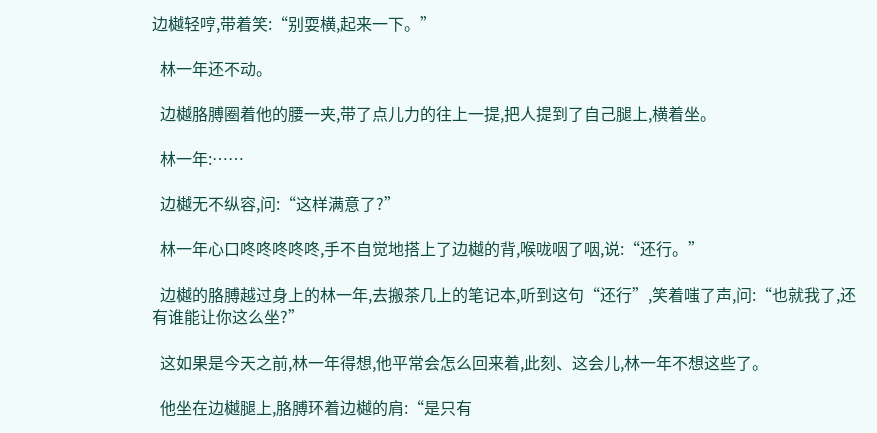边樾轻哼,带着笑:“别耍横,起来一下。”

  林一年还不动。

  边樾胳膊圈着他的腰一夹,带了点儿力的往上一提,把人提到了自己腿上,横着坐。

  林一年:……

  边樾无不纵容,问:“这样满意了?”

  林一年心口咚咚咚咚咚,手不自觉地搭上了边樾的背,喉咙咽了咽,说:“还行。”

  边樾的胳膊越过身上的林一年,去搬茶几上的笔记本,听到这句“还行”,笑着嗤了声,问:“也就我了,还有谁能让你这么坐?”

  这如果是今天之前,林一年得想,他平常会怎么回来着,此刻、这会儿,林一年不想这些了。

  他坐在边樾腿上,胳膊环着边樾的肩:“是只有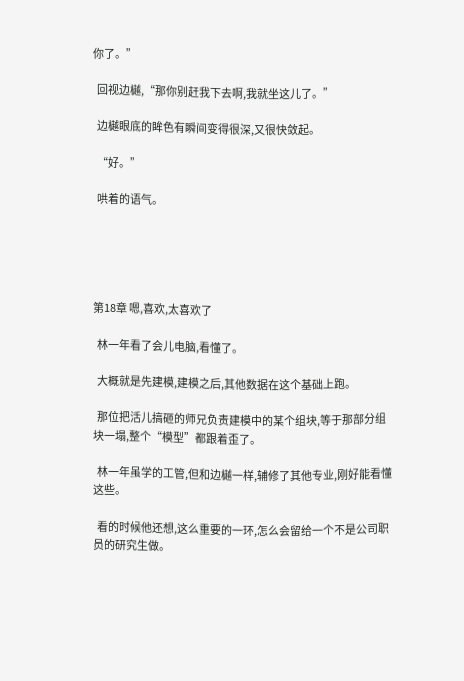你了。”

  回视边樾,“那你别赶我下去啊,我就坐这儿了。”

  边樾眼底的眸色有瞬间变得很深,又很快敛起。

  “好。”

  哄着的语气。





第18章 嗯,喜欢,太喜欢了

  林一年看了会儿电脑,看懂了。

  大概就是先建模,建模之后,其他数据在这个基础上跑。

  那位把活儿搞砸的师兄负责建模中的某个组块,等于那部分组块一塌,整个“模型”都跟着歪了。

  林一年虽学的工管,但和边樾一样,辅修了其他专业,刚好能看懂这些。

  看的时候他还想,这么重要的一环,怎么会留给一个不是公司职员的研究生做。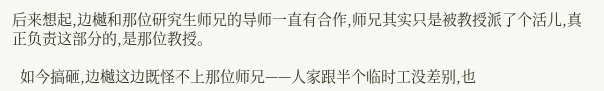后来想起,边樾和那位研究生师兄的导师一直有合作,师兄其实只是被教授派了个活儿,真正负责这部分的,是那位教授。

  如今搞砸,边樾这边既怪不上那位师兄——人家跟半个临时工没差别,也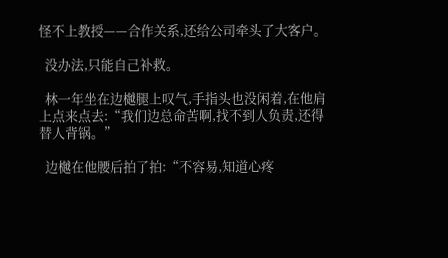怪不上教授——合作关系,还给公司牵头了大客户。

  没办法,只能自己补救。

  林一年坐在边樾腿上叹气,手指头也没闲着,在他肩上点来点去:“我们边总命苦啊,找不到人负责,还得替人背锅。”

  边樾在他腰后拍了拍:“不容易,知道心疼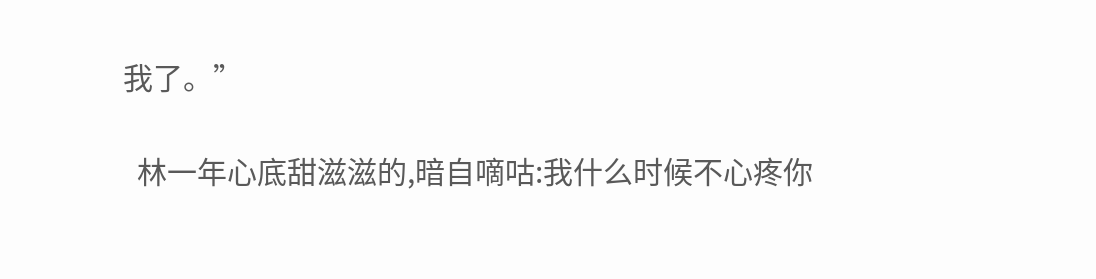我了。”

  林一年心底甜滋滋的,暗自嘀咕:我什么时候不心疼你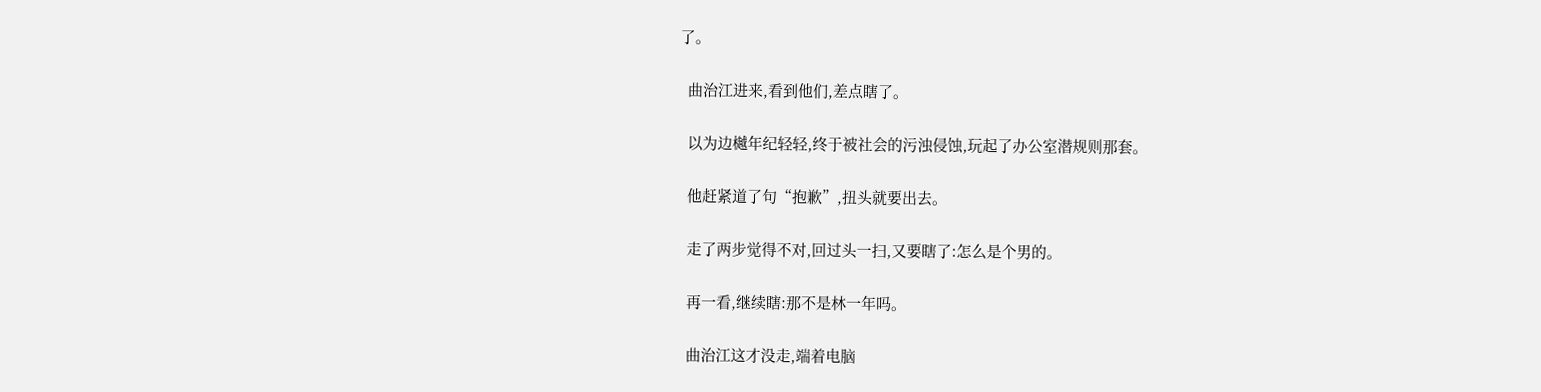了。

  曲治江进来,看到他们,差点瞎了。

  以为边樾年纪轻轻,终于被社会的污浊侵蚀,玩起了办公室潜规则那套。

  他赶紧道了句“抱歉”,扭头就要出去。

  走了两步觉得不对,回过头一扫,又要瞎了:怎么是个男的。

  再一看,继续瞎:那不是林一年吗。

  曲治江这才没走,端着电脑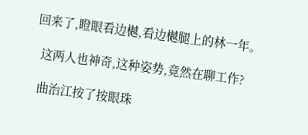回来了,瞪眼看边樾,看边樾腿上的林一年。

  这两人也神奇,这种姿势,竟然在聊工作?

  曲治江按了按眼珠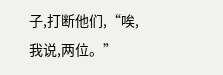子,打断他们,“唉,我说,两位。”